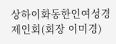상하이화동한인여성경제인회(회장 이미경)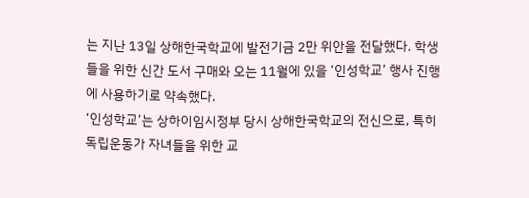는 지난 13일 상해한국학교에 발전기금 2만 위안을 전달했다. 학생들을 위한 신간 도서 구매와 오는 11월에 있을 ‘인성학교’ 행사 진행에 사용하기로 약속했다.
‘인성학교’는 상하이임시정부 당시 상해한국학교의 전신으로, 특히 독립운동가 자녀들을 위한 교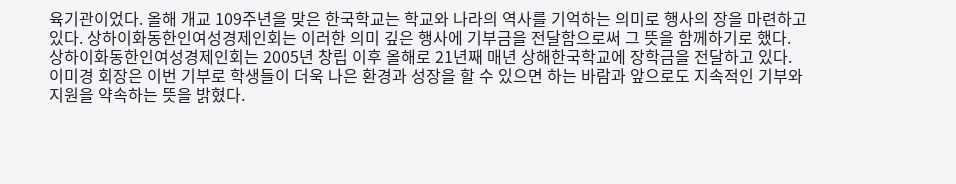육기관이었다. 올해 개교 109주년을 맞은 한국학교는 학교와 나라의 역사를 기억하는 의미로 행사의 장을 마련하고 있다. 상하이화동한인여성경제인회는 이러한 의미 깊은 행사에 기부금을 전달함으로써 그 뜻을 함께하기로 했다.
상하이화동한인여성경제인회는 2005년 창립 이후 올해로 21년째 매년 상해한국학교에 장학금을 전달하고 있다.
이미경 회장은 이번 기부로 학생들이 더욱 나은 환경과 성장을 할 수 있으면 하는 바람과 앞으로도 지속적인 기부와 지원을 약속하는 뜻을 밝혔다.